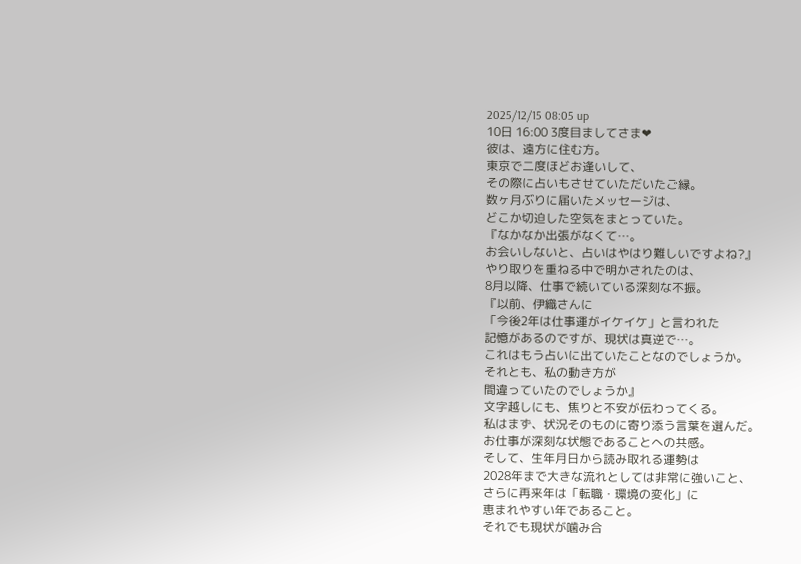2025/12/15 08:05 up
10日 16:00 3度目ましてさま❤
彼は、遠方に住む方。
東京で二度ほどお逢いして、
その際に占いもさせていただいたご縁。
数ヶ月ぶりに届いたメッセージは、
どこか切迫した空気をまとっていた。
『なかなか出張がなくて…。
お会いしないと、占いはやはり難しいですよね?』
やり取りを重ねる中で明かされたのは、
8月以降、仕事で続いている深刻な不振。
『以前、伊織さんに
「今後2年は仕事運がイケイケ」と言われた
記憶があるのですが、現状は真逆で…。
これはもう占いに出ていたことなのでしょうか。
それとも、私の動き方が
間違っていたのでしょうか』
文字越しにも、焦りと不安が伝わってくる。
私はまず、状況そのものに寄り添う言葉を選んだ。
お仕事が深刻な状態であることへの共感。
そして、生年月日から読み取れる運勢は
2028年まで大きな流れとしては非常に強いこと、
さらに再来年は「転職・環境の変化」に
恵まれやすい年であること。
それでも現状が噛み合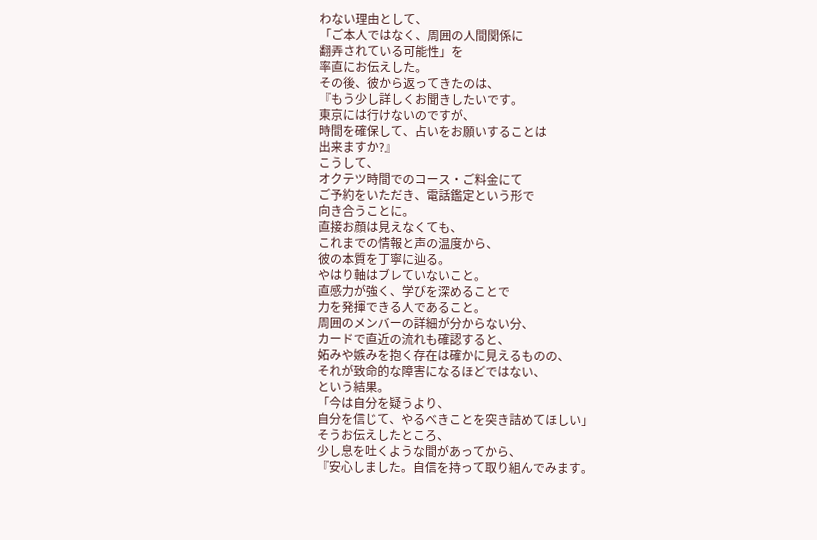わない理由として、
「ご本人ではなく、周囲の人間関係に
翻弄されている可能性」を
率直にお伝えした。
その後、彼から返ってきたのは、
『もう少し詳しくお聞きしたいです。
東京には行けないのですが、
時間を確保して、占いをお願いすることは
出来ますか?』
こうして、
オクテツ時間でのコース・ご料金にて
ご予約をいただき、電話鑑定という形で
向き合うことに。
直接お顔は見えなくても、
これまでの情報と声の温度から、
彼の本質を丁寧に辿る。
やはり軸はブレていないこと。
直感力が強く、学びを深めることで
力を発揮できる人であること。
周囲のメンバーの詳細が分からない分、
カードで直近の流れも確認すると、
妬みや嫉みを抱く存在は確かに見えるものの、
それが致命的な障害になるほどではない、
という結果。
「今は自分を疑うより、
自分を信じて、やるべきことを突き詰めてほしい」
そうお伝えしたところ、
少し息を吐くような間があってから、
『安心しました。自信を持って取り組んでみます。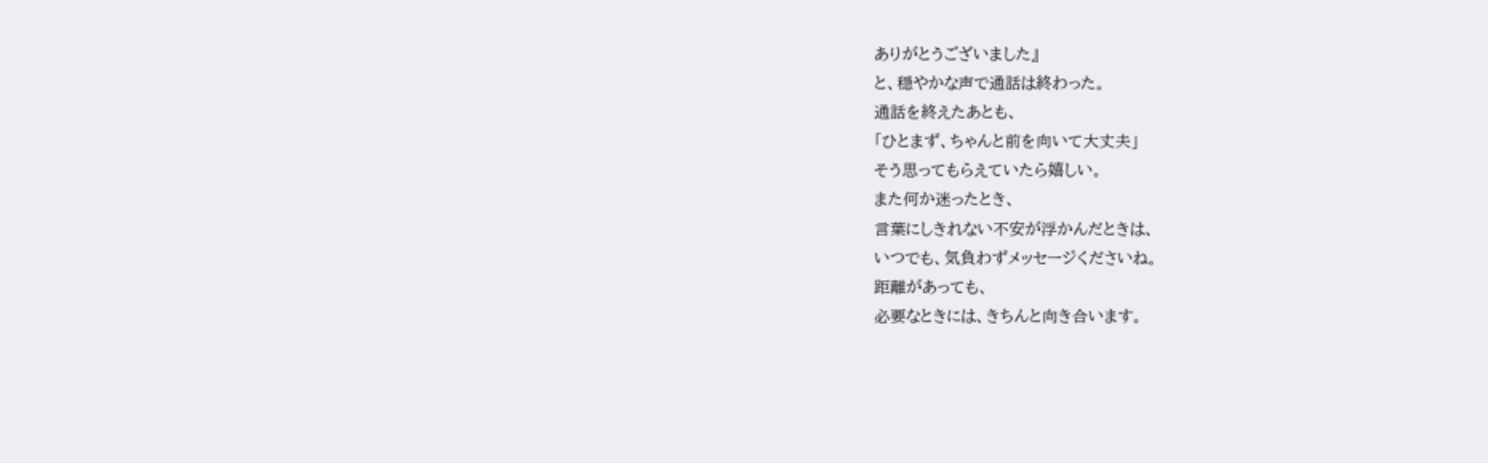ありがとうございました』
と、穏やかな声で通話は終わった。
通話を終えたあとも、
「ひとまず、ちゃんと前を向いて大丈夫」
そう思ってもらえていたら嬉しい。
また何か迷ったとき、
言葉にしきれない不安が浮かんだときは、
いつでも、気負わずメッセージくださいね。
距離があっても、
必要なときには、きちんと向き合います。